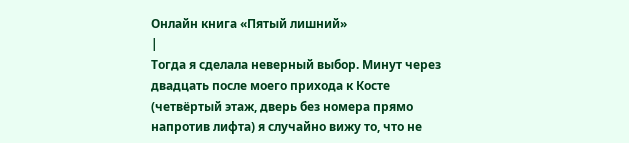Онлайн книга «Пятый лишний»
|
Тогда я сделала неверный выбор. Минут через двадцать после моего прихода к Косте (четвёртый этаж, дверь без номера прямо напротив лифта) я случайно вижу то, что не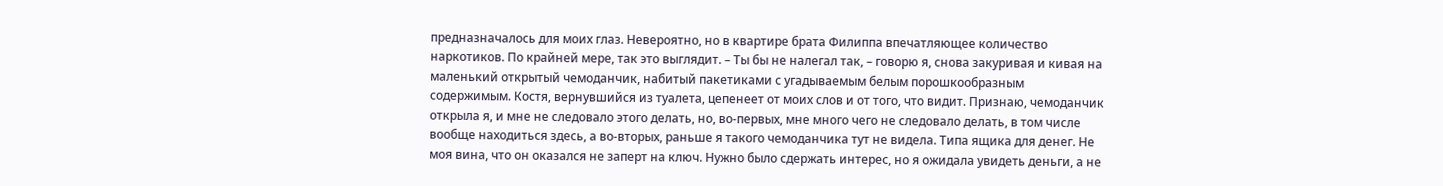предназначалось для моих глаз. Невероятно, но в квартире брата Филиппа впечатляющее количество наркотиков. По крайней мере, так это выглядит. – Ты бы не налегал так, – говорю я, снова закуривая и кивая на маленький открытый чемоданчик, набитый пакетиками с угадываемым белым порошкообразным содержимым. Костя, вернувшийся из туалета, цепенеет от моих слов и от того, что видит. Признаю, чемоданчик открыла я, и мне не следовало этого делать, но, во-первых, мне много чего не следовало делать, в том числе вообще находиться здесь, а во-вторых, раньше я такого чемоданчика тут не видела. Типа ящика для денег. Не моя вина, что он оказался не заперт на ключ. Нужно было сдержать интерес, но я ожидала увидеть деньги, а не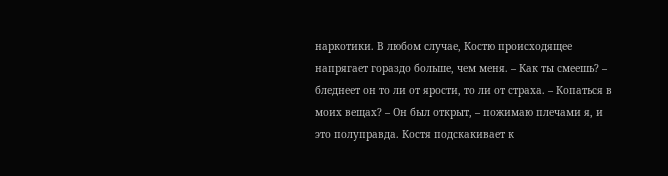наркотики. В любом случае, Костю происходящее напрягает гораздо больше, чем меня. – Как ты смеешь? – бледнеет он то ли от ярости, то ли от страха. – Копаться в моих вещах? – Он был открыт, – пожимаю плечами я, и это полуправда. Костя подскакивает к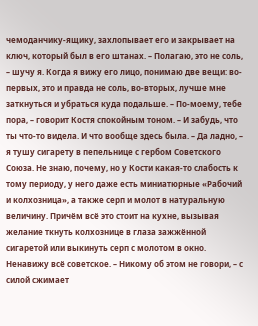чемоданчику-ящику, захлопывает его и закрывает на ключ, который был в его штанах. – Полагаю, это не соль, – шучу я. Когда я вижу его лицо, понимаю две вещи: во-первых, это и правда не соль, во-вторых, лучше мне заткнуться и убраться куда подальше. – По-моему, тебе пора, – говорит Костя спокойным тоном. – И забудь, что ты что-то видела. И что вообще здесь была. – Да ладно, – я тушу сигарету в пепельнице с гербом Советского Союза. Не знаю, почему, но у Кости какая-то слабость к тому периоду, у него даже есть миниатюрные «Рабочий и колхозница», а также серп и молот в натуральную величину. Причём всё это стоит на кухне, вызывая желание ткнуть колхознице в глаза зажжённой сигаретой или выкинуть серп с молотом в окно. Ненавижу всё советское. – Никому об этом не говори, – с силой сжимает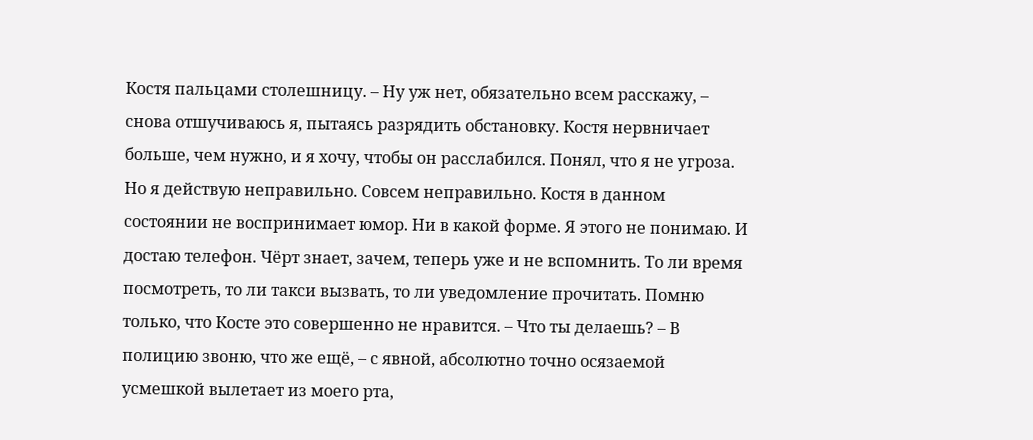Костя пальцами столешницу. – Ну уж нет, обязательно всем расскажу, – снова отшучиваюсь я, пытаясь разрядить обстановку. Костя нервничает больше, чем нужно, и я хочу, чтобы он расслабился. Понял, что я не угроза. Но я действую неправильно. Совсем неправильно. Костя в данном состоянии не воспринимает юмор. Ни в какой форме. Я этого не понимаю. И достаю телефон. Чёрт знает, зачем, теперь уже и не вспомнить. То ли время посмотреть, то ли такси вызвать, то ли уведомление прочитать. Помню только, что Косте это совершенно не нравится. – Что ты делаешь? – В полицию звоню, что же ещё, – с явной, абсолютно точно осязаемой усмешкой вылетает из моего рта,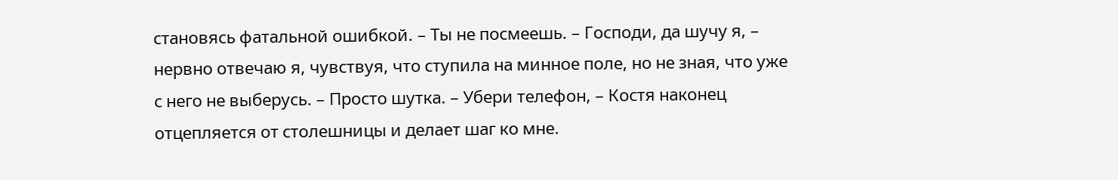становясь фатальной ошибкой. – Ты не посмеешь. – Господи, да шучу я, – нервно отвечаю я, чувствуя, что ступила на минное поле, но не зная, что уже с него не выберусь. – Просто шутка. – Убери телефон, – Костя наконец отцепляется от столешницы и делает шаг ко мне.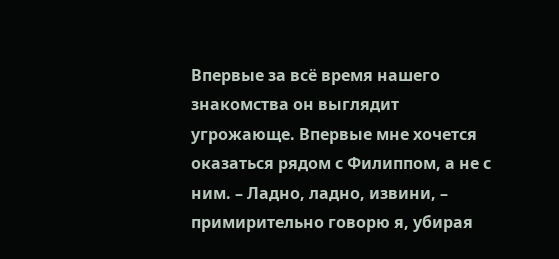Впервые за всё время нашего знакомства он выглядит угрожающе. Впервые мне хочется оказаться рядом с Филиппом, а не с ним. – Ладно, ладно, извини, – примирительно говорю я, убирая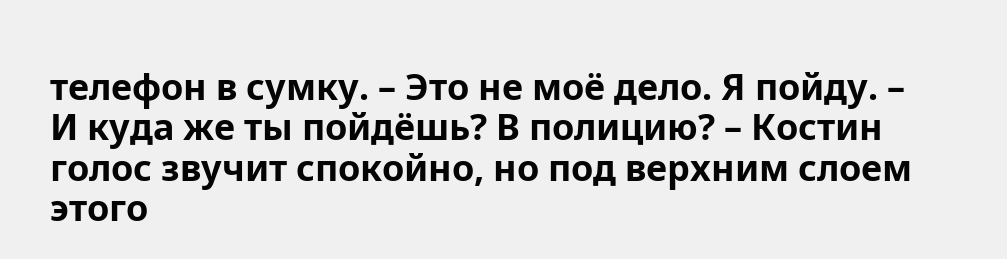телефон в сумку. – Это не моё дело. Я пойду. – И куда же ты пойдёшь? В полицию? – Костин голос звучит спокойно, но под верхним слоем этого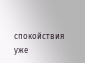спокойствия уже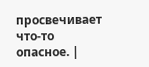просвечивает что-то опасное. |